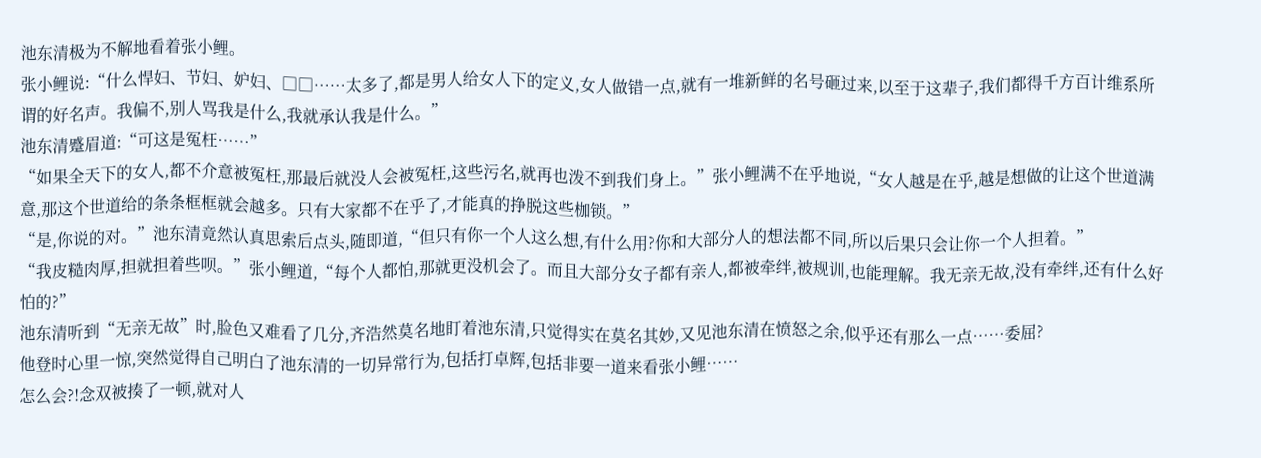池东清极为不解地看着张小鲤。
张小鲤说:“什么悍妇、节妇、妒妇、□□……太多了,都是男人给女人下的定义,女人做错一点,就有一堆新鲜的名号砸过来,以至于这辈子,我们都得千方百计维系所谓的好名声。我偏不,别人骂我是什么,我就承认我是什么。”
池东清蹙眉道:“可这是冤枉……”
“如果全天下的女人,都不介意被冤枉,那最后就没人会被冤枉,这些污名,就再也泼不到我们身上。”张小鲤满不在乎地说,“女人越是在乎,越是想做的让这个世道满意,那这个世道给的条条框框就会越多。只有大家都不在乎了,才能真的挣脱这些枷锁。”
“是,你说的对。”池东清竟然认真思索后点头,随即道,“但只有你一个人这么想,有什么用?你和大部分人的想法都不同,所以后果只会让你一个人担着。”
“我皮糙肉厚,担就担着些呗。”张小鲤道,“每个人都怕,那就更没机会了。而且大部分女子都有亲人,都被牵绊,被规训,也能理解。我无亲无故,没有牵绊,还有什么好怕的?”
池东清听到“无亲无故”时,脸色又难看了几分,齐浩然莫名地盯着池东清,只觉得实在莫名其妙,又见池东清在愤怒之余,似乎还有那么一点……委屈?
他登时心里一惊,突然觉得自己明白了池东清的一切异常行为,包括打卓辉,包括非要一道来看张小鲤……
怎么会?!念双被揍了一顿,就对人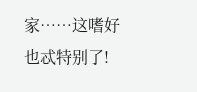家……这嗜好也忒特别了!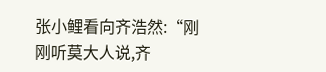张小鲤看向齐浩然:“刚刚听莫大人说,齐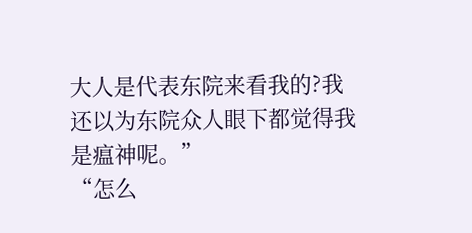大人是代表东院来看我的?我还以为东院众人眼下都觉得我是瘟神呢。”
“怎么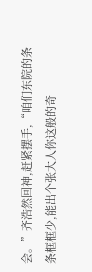会。”齐浩然回神,赶紧摆手,“咱们东院的条条框框少,能出个张大人你这般的奇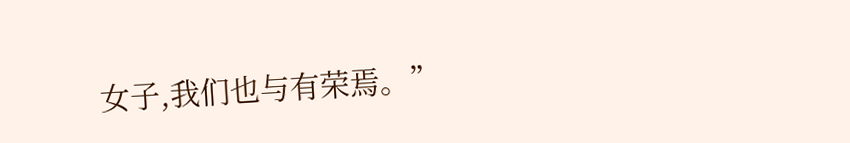女子,我们也与有荣焉。”